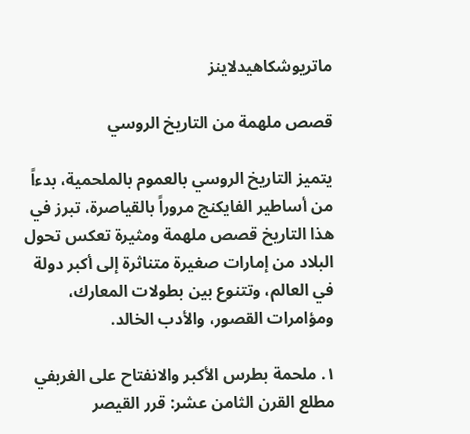ماتريوشكاهيدلاينز

قصص ملهمة من التاريخ الروسي

يتميز التاريخ الروسي بالعموم بالملحمية، بدءاً من أساطير الفايكنج مروراً بالقياصرة، تبرز في هذا التاريخ قصص ملهمة ومثيرة تعكس تحول البلاد من إمارات صغيرة متناثرة إلى أكبر دولة في العالم، وتتنوع بين بطولات المعارك، ومؤامرات القصور، والأدب الخالد.

١. ملحمة بطرس الأكبر والانفتاح على الغربفي مطلع القرن الثامن عشر: قرر القيصر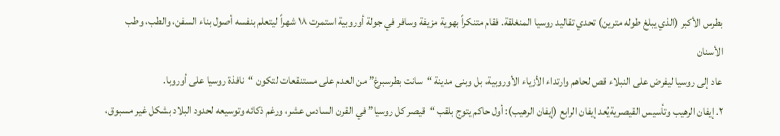بطرس الأكبر (الذي يبلغ طوله مترين) تحدي تقاليد روسيا المنغلقة. فقام متنكراً بهوية مزيفة وسافر في جولة أوروبية استمرت ١٨ شهراً ليتعلم بنفسه أصول بناء السفن، والطب، وطب الأسنان
عاد إلى روسيا ليفرض على النبلاء قص لحاهم وارتداء الأزياء الأوروبية، بل وبنى مدينة “سانت بطرسبرغ” من العدم على مستنقعات لتكون “نافذة روسيا على أوروبا.
٢. إيفان الرهيب وتأسيس القيصريةيُعد إيفان الرابع (إيفان الرهيب): أول حاكم يتوج بلقب “قيصر كل روسيا” في القرن السادس عشر، ورغم ذكائه وتوسيعه لحدود البلاد بشكل غير مسبوق،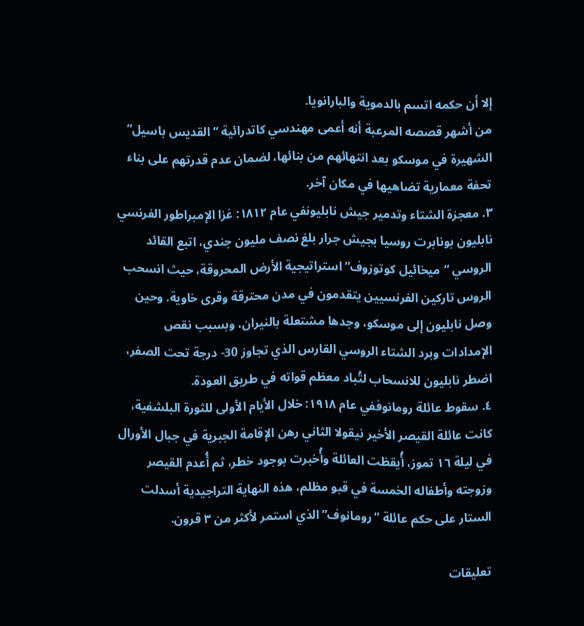إلا أن حكمه اتسم بالدموية والبارانويا.
من أشهر قصصه المرعبة أنه أعمى مهندسي كاتدرائية “القديس باسيل” الشهيرة في موسكو بعد انتهائهم من بنائها، لضمان عدم قدرتهم على بناء تحفة معمارية تضاهيها في مكان آخر.
٣. معجزة الشتاء وتدمير جيش نابليونفي عام ١٨١٢: غزا الإمبراطور الفرنسي نابليون بونابرت روسيا بجيش جرار بلغ نصف مليون جندي، اتبع القائد الروسي “ميخائيل كوتوزوف” استراتيجية الأرض المحروقة، حيث انسحب الروس تاركين الفرنسيين يتقدمون في مدن محترقة وقرى خاوية. وحين وصل نابليون إلى موسكو، وجدها مشتعلة بالنيران، وبسبب نقص الإمدادات وبرد الشتاء الروسي القارس الذي تجاوز 30- درجة تحت الصفر، اضطر نابليون للانسحاب لتُباد معظم قواته في طريق العودة.
٤. سقوط عائلة رومانوففي عام ١٩١٨: خلال الأيام الأولى للثورة البلشفية، كانت عائلة القيصر الأخير نيقولا الثاني رهن الإقامة الجبرية في جبال الأورال في ليلة ١٦ تموز، أُيقظت العائلة وأُخبرت بوجود خطر، ثم أُعدم القيصر وزوجته وأطفاله الخمسة في قبو مظلم، هذه النهاية التراجيدية أسدلت الستار على حكم عائلة “رومانوف” الذي استمر لأكثر من ٣ قرون.

تعليقات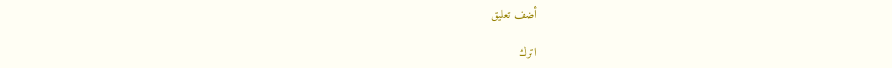أضف تعليق

اترك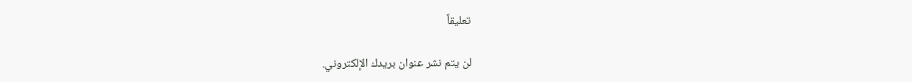تعليقاً

لن يتم نشر عنوان بريدك الإلكتروني.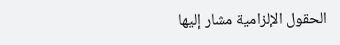الحقول الإلزامية مشار إليها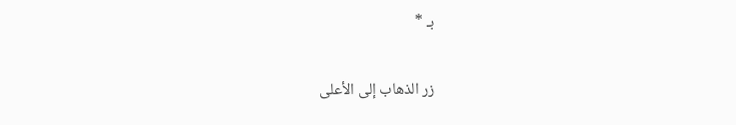بـ *

زر الذهاب إلى الأعلى